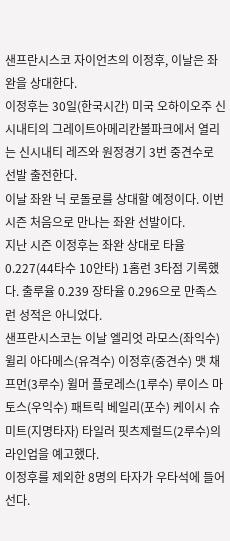샌프란시스코 자이언츠의 이정후, 이날은 좌완을 상대한다.
이정후는 30일(한국시간) 미국 오하이오주 신시내티의 그레이트아메리칸볼파크에서 열리는 신시내티 레즈와 원정경기 3번 중견수로 선발 출전한다.
이날 좌완 닉 로돌로를 상대할 예정이다. 이번 시즌 처음으로 만나는 좌완 선발이다.
지난 시즌 이정후는 좌완 상대로 타율 0.227(44타수 10안타) 1홈런 3타점 기록했다. 출루율 0.239 장타율 0.296으로 만족스런 성적은 아니었다.
샌프란시스코는 이날 엘리엇 라모스(좌익수) 윌리 아다메스(유격수) 이정후(중견수) 맷 채프먼(3루수) 윌머 플로레스(1루수) 루이스 마토스(우익수) 패트릭 베일리(포수) 케이시 슈미트(지명타자) 타일러 핏츠제럴드(2루수)의 라인업을 예고했다.
이정후를 제외한 8명의 타자가 우타석에 들어선다.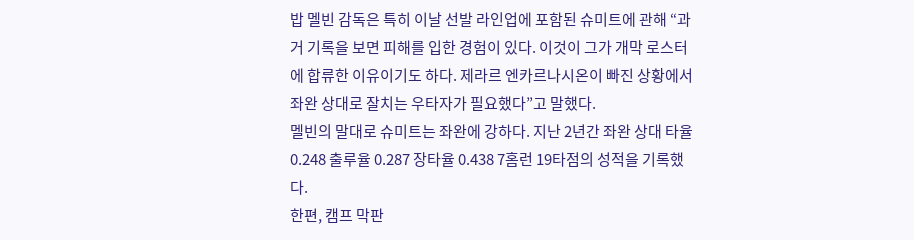밥 멜빈 감독은 특히 이날 선발 라인업에 포함된 슈미트에 관해 “과거 기록을 보면 피해를 입한 경험이 있다. 이것이 그가 개막 로스터에 합류한 이유이기도 하다. 제라르 엔카르나시온이 빠진 상황에서 좌완 상대로 잘치는 우타자가 필요했다”고 말했다.
멜빈의 말대로 슈미트는 좌완에 강하다. 지난 2년간 좌완 상대 타율 0.248 출루율 0.287 장타율 0.438 7홈런 19타점의 성적을 기록했다.
한편, 캠프 막판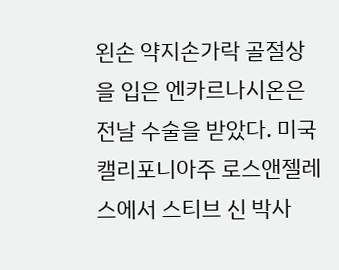왼손 약지손가락 골절상을 입은 엔카르나시온은 전날 수술을 받았다. 미국 캘리포니아주 로스앤젤레스에서 스티브 신 박사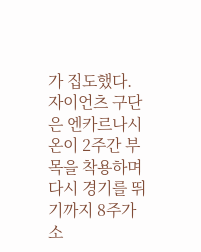가 집도했다.
자이언츠 구단은 엔카르나시온이 2주간 부목을 착용하며 다시 경기를 뛰기까지 8주가 소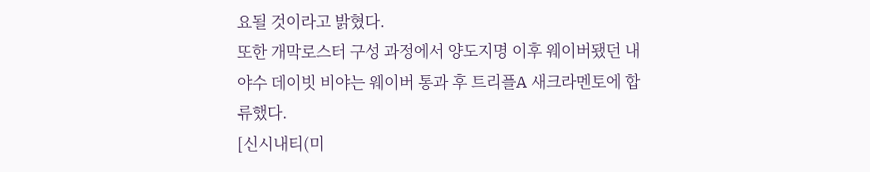요될 것이라고 밝혔다.
또한 개막로스터 구성 과정에서 양도지명 이후 웨이버됐던 내야수 데이빗 비야는 웨이버 통과 후 트리플A 새크라멘토에 합류했다.
[신시내티(미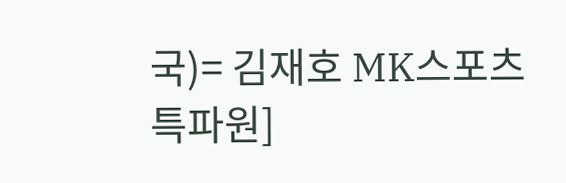국)= 김재호 MK스포츠 특파원]